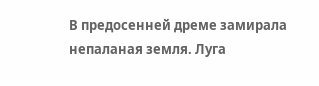В предосенней дреме замирала непаланая земля. Луга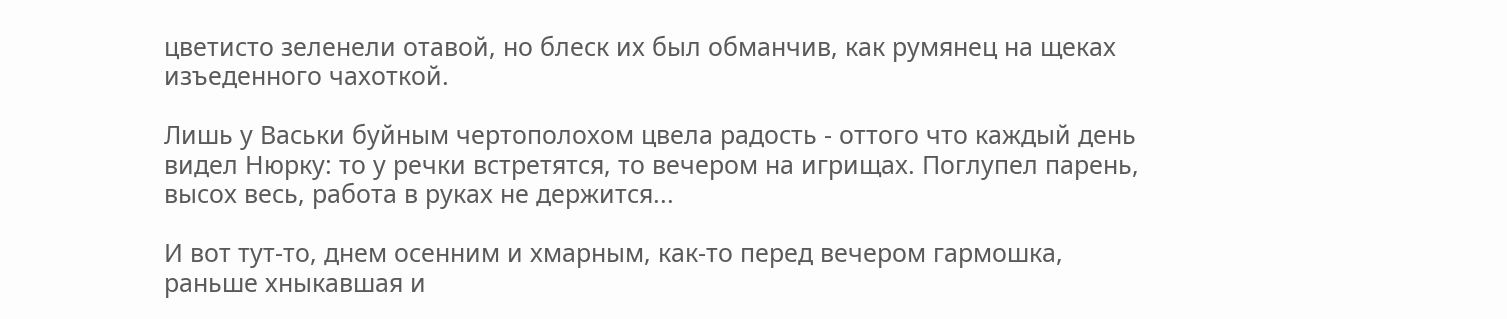цветисто зеленели отавой, но блеск их был обманчив, как румянец на щеках изъеденного чахоткой.

Лишь у Васьки буйным чертополохом цвела радость - оттого что каждый день видел Нюрку: то у речки встретятся, то вечером на игрищах. Поглупел парень, высох весь, работа в руках не держится...

И вот тут-то, днем осенним и хмарным, как-то перед вечером гармошка, раньше хныкавшая и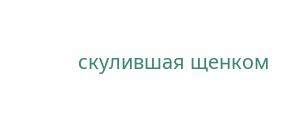скулившая щенком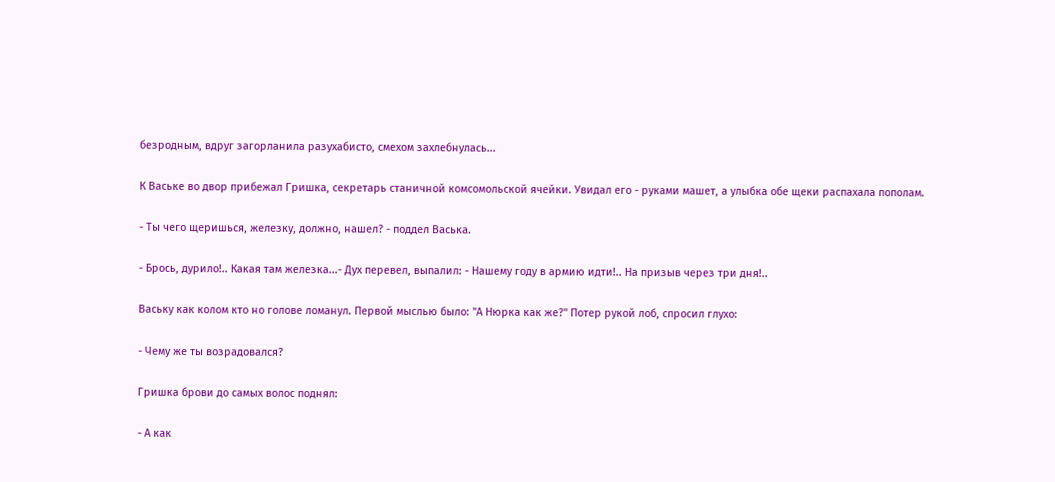безродным, вдруг загорланила разухабисто, смехом захлебнулась...

К Ваське во двор прибежал Гришка, секретарь станичной комсомольской ячейки. Увидал его - руками машет, а улыбка обе щеки распахала пополам.

- Ты чего щеришься, железку, должно, нашел? - поддел Васька.

- Брось, дурило!.. Какая там железка...- Дух перевел, выпалил: - Нашему году в армию идти!.. На призыв через три дня!..

Ваську как колом кто но голове ломанул. Первой мыслью было: "А Нюрка как же?" Потер рукой лоб, спросил глухо:

- Чему же ты возрадовался?

Гришка брови до самых волос поднял:

- А как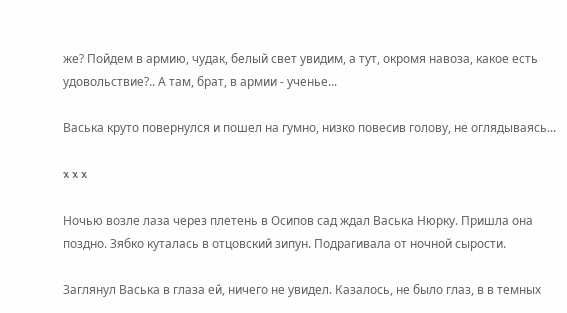же? Пойдем в армию, чудак, белый свет увидим, а тут, окромя навоза, какое есть удовольствие?.. А там, брат, в армии - ученье...

Васька круто повернулся и пошел на гумно, низко повесив голову, не оглядываясь...

x x x

Ночью возле лаза через плетень в Осипов сад ждал Васька Нюрку. Пришла она поздно. Зябко куталась в отцовский зипун. Подрагивала от ночной сырости.

Заглянул Васька в глаза ей, ничего не увидел. Казалось, не было глаз, в в темных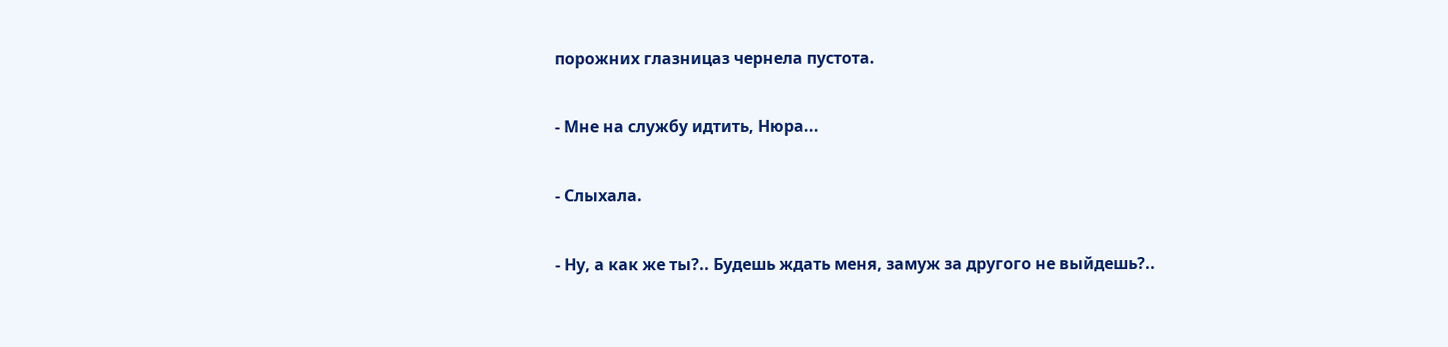порожних глазницаз чернела пустота.

- Мне на службу идтить, Нюра...

- Слыхала.

- Ну, а как же ты?.. Будешь ждать меня, замуж за другого не выйдешь?..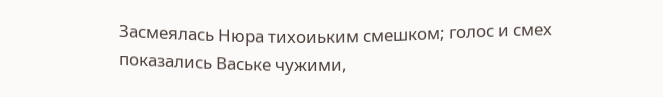Засмеялась Нюра тихоиьким смешком; голос и смех показались Ваське чужими,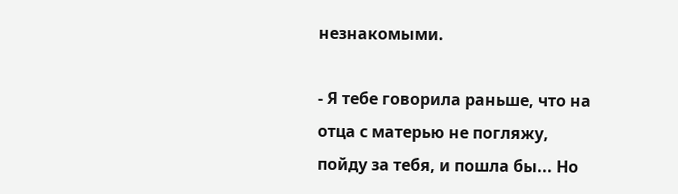незнакомыми.

- Я тебе говорила раньше, что на отца с матерью не погляжу, пойду за тебя, и пошла бы... Но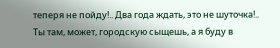теперя не пойду!.. Два года ждать, это не шуточка!.. Ты там, может, городскую сыщешь, а я буду в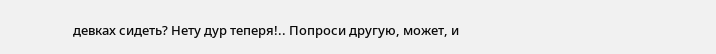девках сидеть? Нету дур теперя!.. Попроси другую, может, и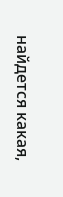найдется какая,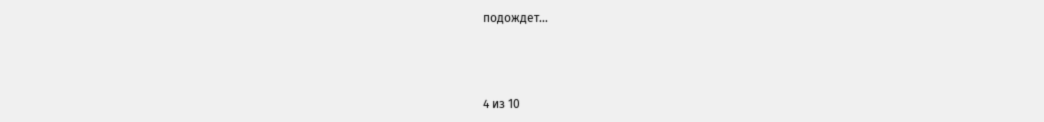подождет...



4 из 10